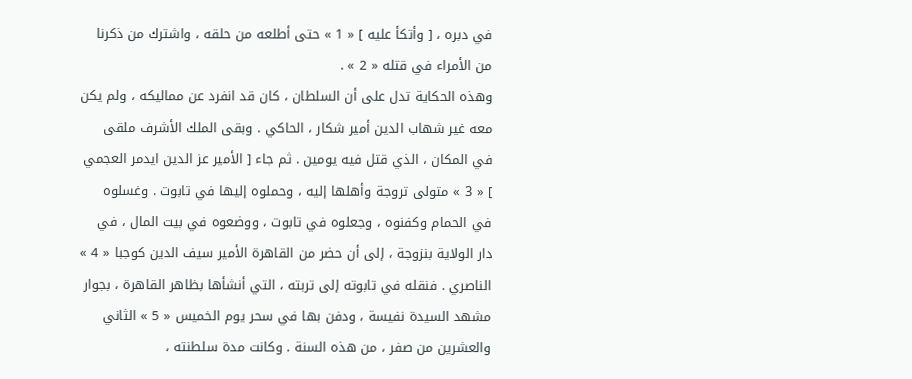في دبره ، [ وأتكأ عليه ] « 1 » حتى أطلعه من حلقه ، واشترك من ذكرنا من الأمراء في قتله « 2 » .
وهذه الحكاية تدل على أن السلطان ، كان قد انفرد عن مماليكه ، ولم يكن معه غير شهاب الدين أمير شكار ، الحاكي . وبقى الملك الأشرف ملقى في المكان ، الذي قتل فيه يومين . ثم جاء [ الأمير عز الدين ايدمر العجمي ] « 3 » متولى تروجة وأهلها إليه ، وحملوه إليها في تابوت . وغسلوه في الحمام وكفنوه ، وجعلوه في تابوت ، ووضعوه في بيت المال ، في دار الولاية بنزوجة ، إلى أن حضر من القاهرة الأمير سيف الدين كوجبا « 4 » الناصري . فنقله في تابوته إلى تربته ، التي أنشأها بظاهر القاهرة ، بجوار مشهد السيدة نفيسة ، ودفن بها في سحر يوم الخميس « 5 » الثاني والعشرين من صفر ، من هذه السنة . وكانت مدة سلطنته ،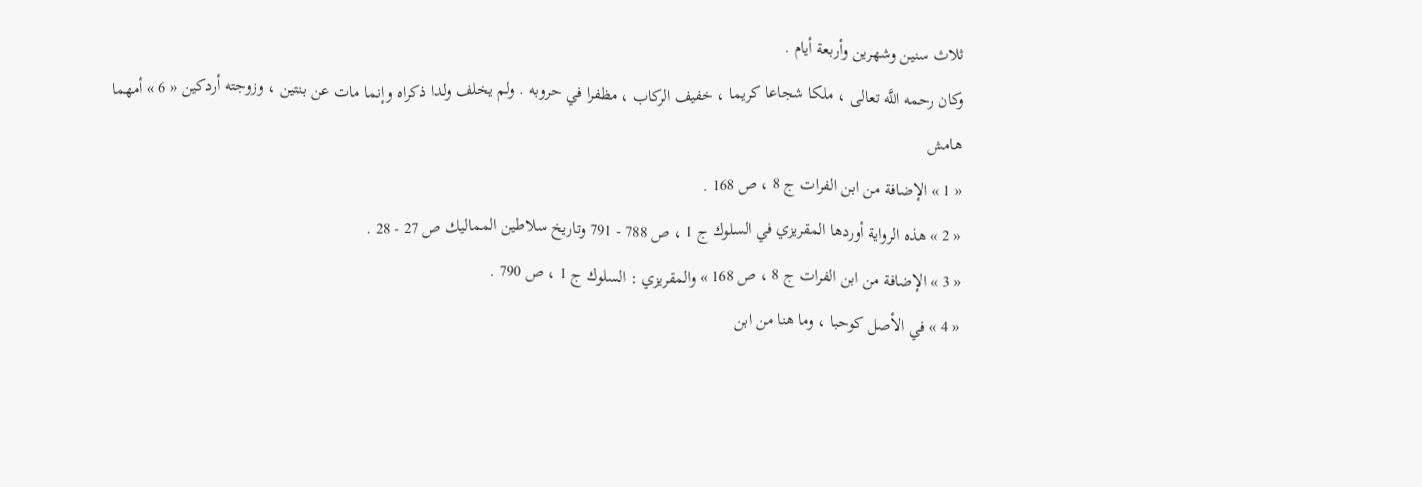ثلاث سنين وشهرين وأربعة أيام .
وكان رحمه اللَّه تعالى ، ملكا شجاعا كريما ، خفيف الركاب ، مظفرا في حروبه . ولم يخلف ولدا ذكراه وإنما مات عن بنتين ، وزوجته أردكين « 6 » أمهما
هامش
« 1 » الإضافة من ابن الفرات ج 8 ، ص 168 .
« 2 » هذه الرواية أوردها المقريزي في السلوك ج 1 ، ص 788 - 791 وتاريخ سلاطين المماليك ص 27 - 28 .
« 3 » الإضافة من ابن الفرات ج 8 ، ص 168 » والمقريزي : السلوك ج 1 ، ص 790 .
« 4 » في الأصل كوحبا ، وما هنا من ابن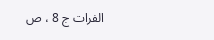الفرات ج 8 ، ص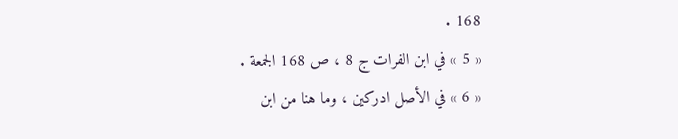168 .
« 5 » في ابن الفرات ج 8 ، ص 168 الجمعة .
« 6 » في الأصل ادركين ، وما هنا من ابن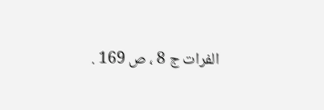الفرات ج 8 ، ص 169 .